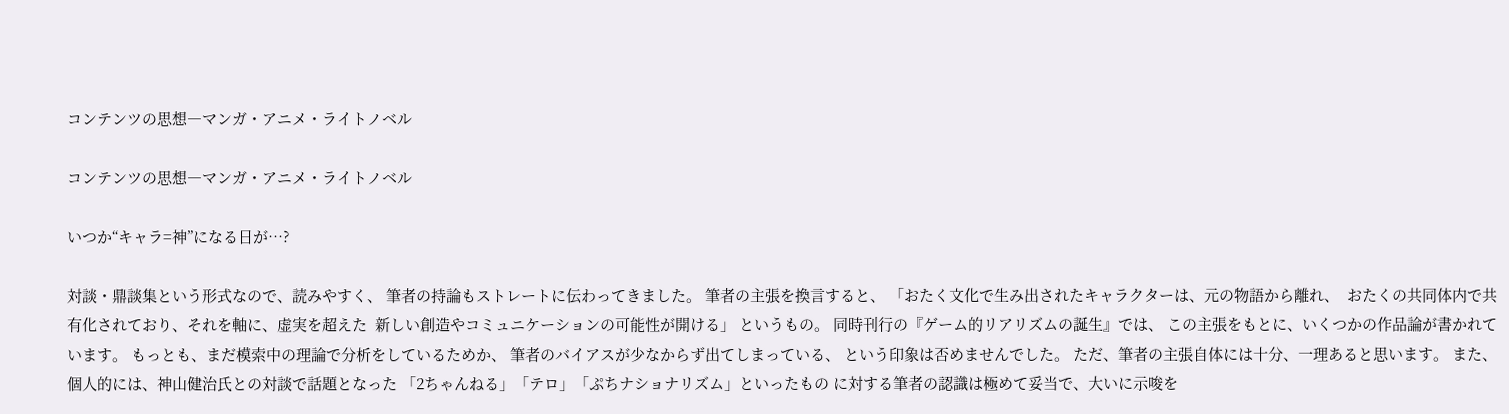コンテンツの思想―マンガ・アニメ・ライトノベル

コンテンツの思想―マンガ・アニメ・ライトノベル

いつか“キャラ=神”になる日が…?

対談・鼎談集という形式なので、読みやすく、 筆者の持論もストレートに伝わってきました。 筆者の主張を換言すると、 「おたく文化で生み出されたキャラクターは、元の物語から離れ、  おたくの共同体内で共有化されており、それを軸に、虚実を超えた  新しい創造やコミュニケーションの可能性が開ける」 というもの。 同時刊行の『ゲーム的リアリズムの誕生』では、 この主張をもとに、いくつかの作品論が書かれています。 もっとも、まだ模索中の理論で分析をしているためか、 筆者のバイアスが少なからず出てしまっている、 という印象は否めませんでした。 ただ、筆者の主張自体には十分、一理あると思います。 また、個人的には、神山健治氏との対談で話題となった 「2ちゃんねる」「テロ」「ぷちナショナリズム」といったもの に対する筆者の認識は極めて妥当で、大いに示唆を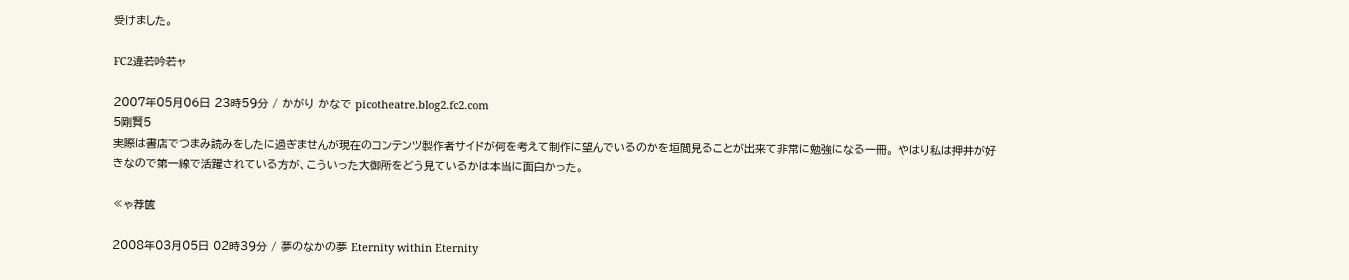受けました。

FC2違若吟若ャ

2007年05月06日 23時59分 / かがり かなで picotheatre.blog2.fc2.com
5剛賢5
実際は書店でつまみ読みをしたに過ぎませんが現在のコンテンツ製作者サイドが何を考えて制作に望んでいるのかを垣間見ることが出来て非常に勉強になる一冊。 やはり私は押井が好きなので第一線で活躍されている方が、こういった大御所をどう見ているかは本当に面白かった。

≪ゃ荐篋

2008年03月05日 02時39分 / 夢のなかの夢 Eternity within Eternity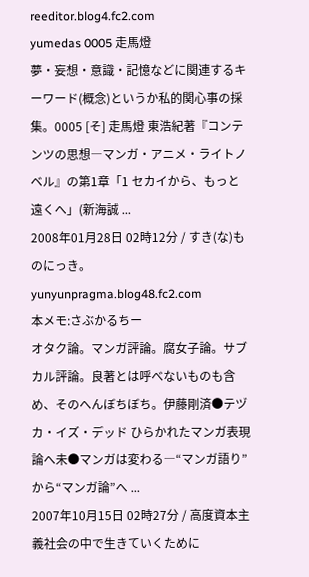reeditor.blog4.fc2.com
yumedas 0005 走馬燈
夢・妄想・意識・記憶などに関連するキーワード(概念)というか私的関心事の採集。0005 [そ] 走馬燈 東浩紀著『コンテンツの思想―マンガ・アニメ・ライトノベル』の第1章「1 セカイから、もっと遠くへ」(新海誠 ...
2008年01月28日 02時12分 / すき(な)ものにっき。 yunyunpragma.blog48.fc2.com
本メモ:さぶかるちー
オタク論。マンガ評論。腐女子論。サブカル評論。良著とは呼べないものも含め、そのへんぼちぼち。伊藤剛済●テヅカ・イズ・デッド ひらかれたマンガ表現論へ未●マンガは変わる―“マンガ語り”から“マンガ論”へ ...
2007年10月15日 02時27分 / 高度資本主義社会の中で生きていくために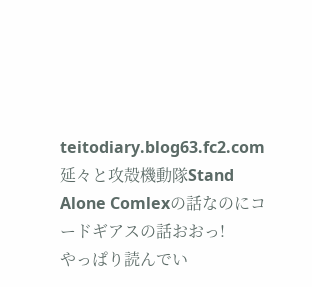teitodiary.blog63.fc2.com
延々と攻殻機動隊Stand Alone Comlexの話なのにコードギアスの話おおっ!
やっぱり読んでい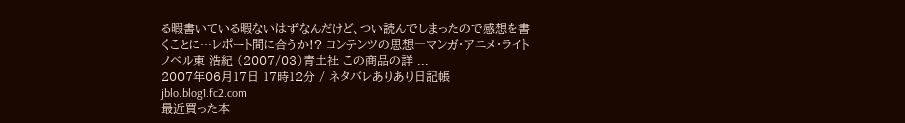る暇書いている暇ないはずなんだけど、つい読んでしまったので感想を書くことに…レポート間に合うか!? コンテンツの思想―マンガ・アニメ・ライトノベル東 浩紀 (2007/03)青土社 この商品の詳 ...
2007年06月17日 17時12分 / ネタバレありあり日記帳 jblo.blog1.fc2.com
最近買った本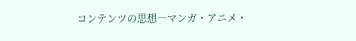コンテンツの思想―マンガ・アニメ・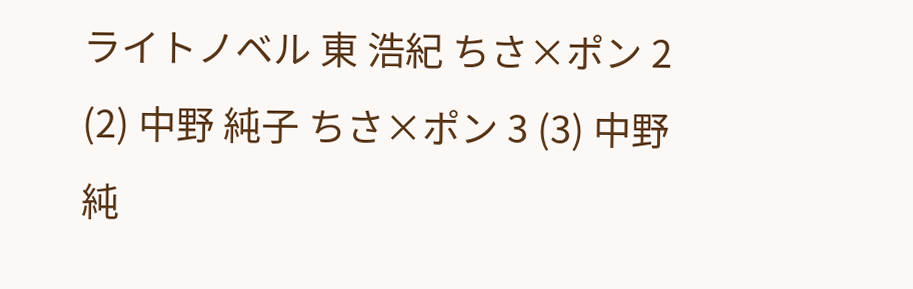ライトノベル 東 浩紀 ちさ×ポン 2 (2) 中野 純子 ちさ×ポン 3 (3) 中野 純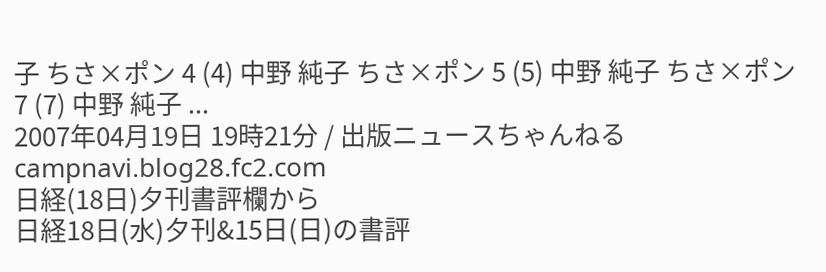子 ちさ×ポン 4 (4) 中野 純子 ちさ×ポン 5 (5) 中野 純子 ちさ×ポン 7 (7) 中野 純子 ...
2007年04月19日 19時21分 / 出版ニュースちゃんねる campnavi.blog28.fc2.com
日経(18日)夕刊書評欄から
日経18日(水)夕刊&15日(日)の書評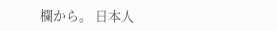欄から。 日本人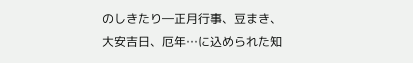のしきたり―正月行事、豆まき、大安吉日、厄年…に込められた知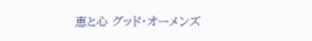恵と心 グッド・オーメンズ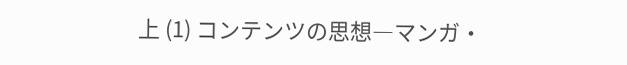上 (1) コンテンツの思想―マンガ・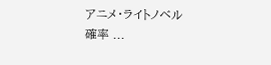アニメ・ライトノベル 確率 ...